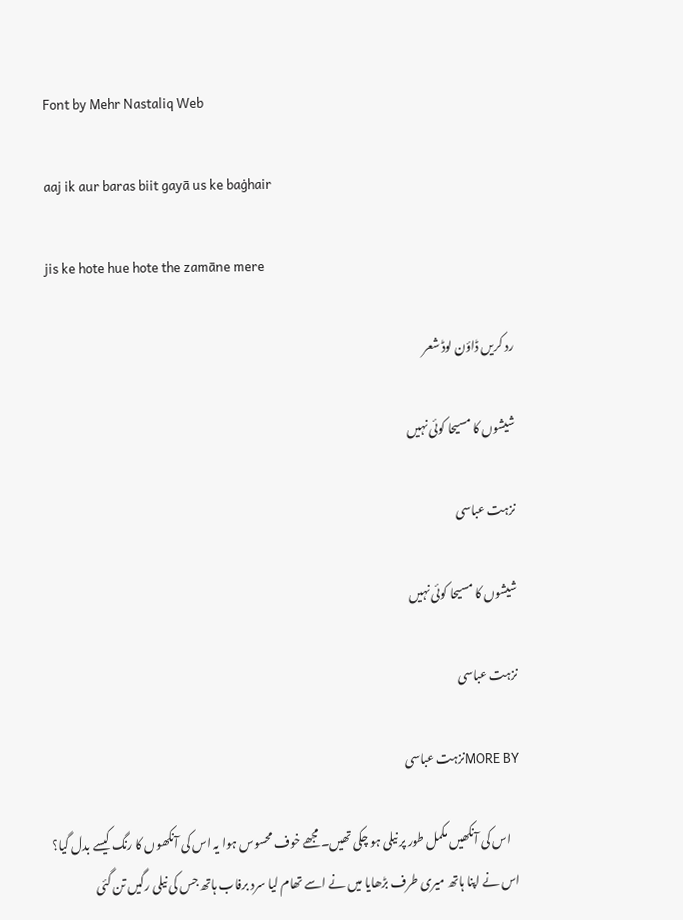Font by Mehr Nastaliq Web

aaj ik aur baras biit gayā us ke baġhair

jis ke hote hue hote the zamāne mere

رد کریں ڈاؤن لوڈ شعر

شیشوں کا مسیحا کوئی نہیں

نزہت عباسی

شیشوں کا مسیحا کوئی نہیں

نزہت عباسی

MORE BYنزہت عباسی

    اس کی آنکھیں مکمل طور پر نیلی ہو چکی تھیں۔ مجھے خوف محسوس ہوا یہ اس کی آنکھوں کا رنگ کیسے بدل گیا؟ اس نے اپنا ہاتھ میری طرف بڑھایا میں نے اسے تھام لیا سرد برفاب ہاتھ جس کی نیلی رگیں تن گئی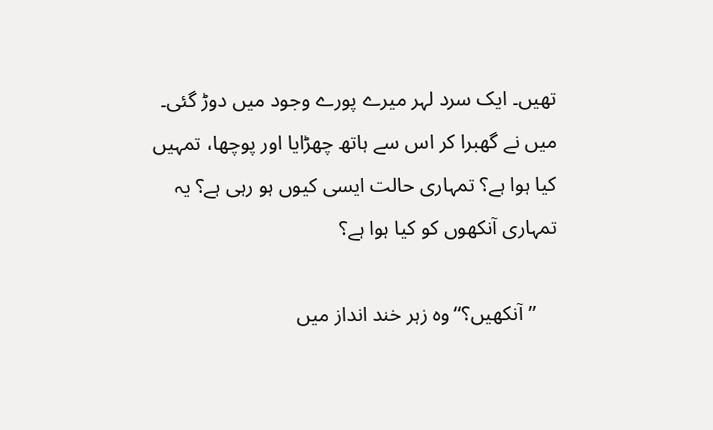تھیں۔ ایک سرد لہر میرے پورے وجود میں دوڑ گئی۔ میں نے گھبرا کر اس سے ہاتھ چھڑایا اور پوچھا، تمہیں کیا ہوا ہے؟ تمہاری حالت ایسی کیوں ہو رہی ہے؟ یہ تمہاری آنکھوں کو کیا ہوا ہے؟

    ’’آنکھیں؟‘‘وہ زہر خند انداز میں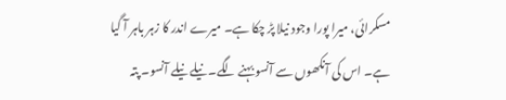مسکرائی، میرا پورا وجود نیلا پڑ چکا ہے۔ میرے اندر کا زہر باہر آ گیا ہے۔ اس کی آنکھوں سے آنسو بہنے لگے۔ نیلے نیلے آنسو۔ پتہ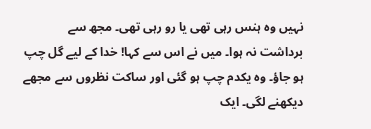نہیں وہ ہنس رہی تھی یا رو رہی تھی۔ مجھ سے برداشت نہ ہوا۔ میں نے اس سے کہا! خدا کے لیے گل چپ ہو جاؤ۔ وہ یکدم چپ ہو گئی اور ساکت نظروں سے مجھے دیکھنے لگی۔ ایک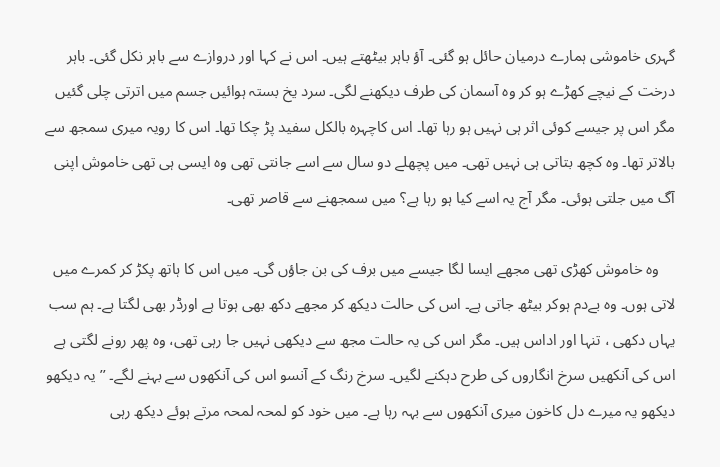گہری خاموشی ہمارے درمیان حائل ہو گئی۔ آؤ باہر بیٹھتے ہیں۔ اس نے کہا اور دروازے سے باہر نکل گئی۔ باہر درخت کے نیچے کھڑے ہو کر وہ آسمان کی طرف دیکھنے لگی۔ سرد یخ بستہ ہوائیں جسم میں اترتی چلی گئیں مگر اس پر جیسے کوئی اثر ہی نہیں ہو رہا تھا۔ اس کاچہرہ بالکل سفید پڑ چکا تھا۔ اس کا رویہ میری سمجھ سے بالاتر تھا۔ وہ کچھ بتاتی ہی نہیں تھی۔ میں پچھلے دو سال سے اسے جانتی تھی وہ ایسی ہی تھی خاموش اپنی آگ میں جلتی ہوئی۔ مگر آج یہ اسے کیا ہو رہا ہے؟ میں سمجھنے سے قاصر تھی۔

    وہ خاموش کھڑی تھی مجھے ایسا لگا جیسے میں برف کی بن جاؤں گی۔ میں اس کا ہاتھ پکڑ کر کمرے میں لاتی ہوں۔ وہ بےدم ہوکر بیٹھ جاتی ہے۔ اس کی حالت دیکھ کر مجھے دکھ بھی ہوتا ہے اورڈر بھی لگتا ہے۔ ہم سب یہاں دکھی ، تنہا اور اداس ہیں۔ مگر اس کی یہ حالت مجھ سے دیکھی نہیں جا رہی تھی، وہ پھر رونے لگتی ہے اس کی آنکھیں سرخ انگاروں کی طرح دہکنے لگیں۔ سرخ رنگ کے آنسو اس کی آنکھوں سے بہنے لگے۔ ’’یہ دیکھو دیکھو یہ میرے دل کاخون میری آنکھوں سے بہہ رہا ہے۔ میں خود کو لمحہ لمحہ مرتے ہوئے دیکھ رہی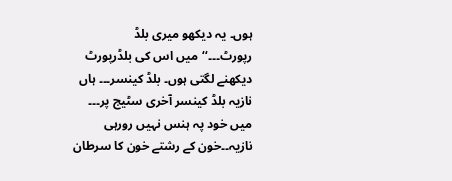ہوں۔ یہ دیکھو میری بلڈ رپورٹ۔۔۔‘‘میں اس کی بلڈرپورٹ دیکھنے لگتی ہوں۔ بلڈ کینسر۔۔۔ ہاں نازیہ بلڈ کینسر آخری سٹیج پر۔۔۔ میں خود پہ ہنس نہیں رورہی نازیہ۔۔خون کے رشتے خون کا سرطان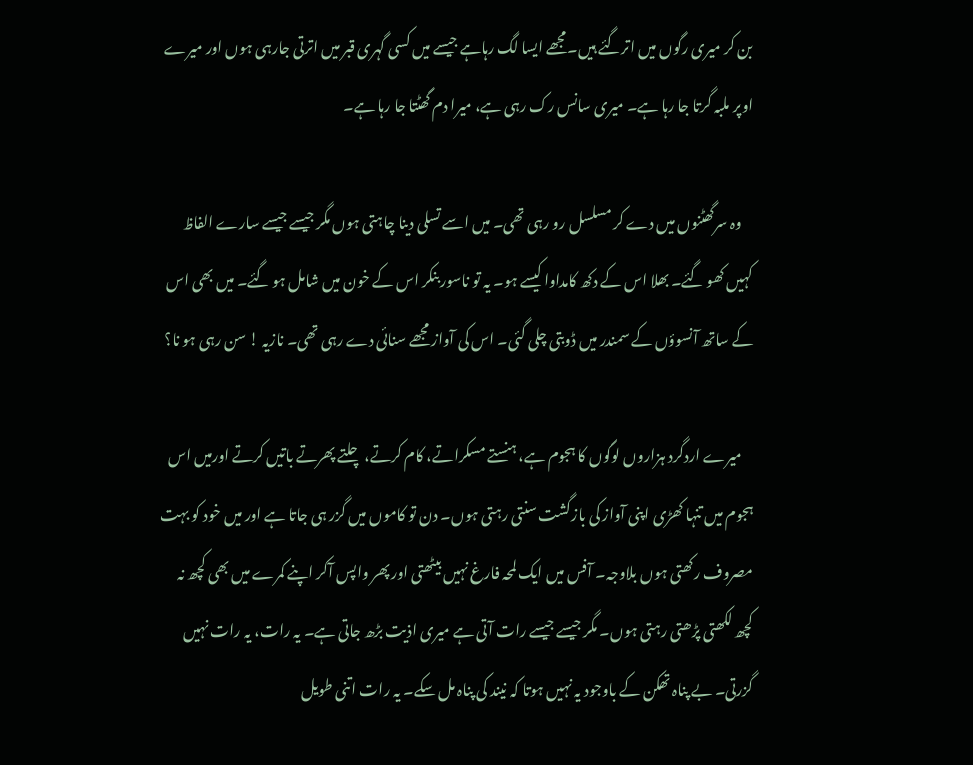بن کر میری رگوں میں اترگئے ہیں۔مجھے ایسا لگ رہاہے جیسے میں کسی گہری قبر میں اترتی جارہی ہوں اور میرے اوپر ملبہ گرتا جا رہا ہے۔ میری سانس رک رہی ہے، میرا دم گھٹتا جا رہا ہے۔

    وہ سرگھٹنوں میں دے کر مسلسل رو رہی تھی۔ میں اسے تسلی دینا چاہتی ہوں مگر جیسے جیسے سارے الفاظ کہیں کھو گئے۔ بھلا اس کے دکھ کامداوا کیسے ہو۔ یہ تو ناسور بنکر اس کے خون میں شامل ہو گئے۔ میں بھی اس کے ساتھ آنسوؤں کے سمندر میں ڈوبتی چلی گئی۔ اس کی آواز مجھے سنائی دے رہی تھی۔ نازیہ ! سن رہی ہو نا؟

    میرے اردگرد ہزاروں لوگوں کا ہجوم ہے، ہنستے مسکراتے، کام کرتے، چلتے پھرتے باتیں کرتے اورمیں اس ہجوم میں تنہا کھڑی اپنی آواز کی بازگشت سنتی رہتی ہوں۔ دن تو کاموں میں گزر ہی جاتا ہے اور میں خود کو بہت مصروف رکھتی ہوں بلاوجہ۔ آفس میں ایک لمحہ فارغ نہیں بیٹھتی اور پھر واپس آکر اپنے کمرے میں بھی کچھ نہ کچھ لکھتی پڑھتی رہتی ہوں۔ مگر جیسے جیسے رات آتی ہے میری اذیت بڑھ جاتی ہے۔ یہ رات، یہ رات نہیں گزرتی۔ بے پناہ تھکن کے باوجود یہ نہیں ہوتا کہ نیند کی پناہ مل سکے۔ یہ رات اتنی طویل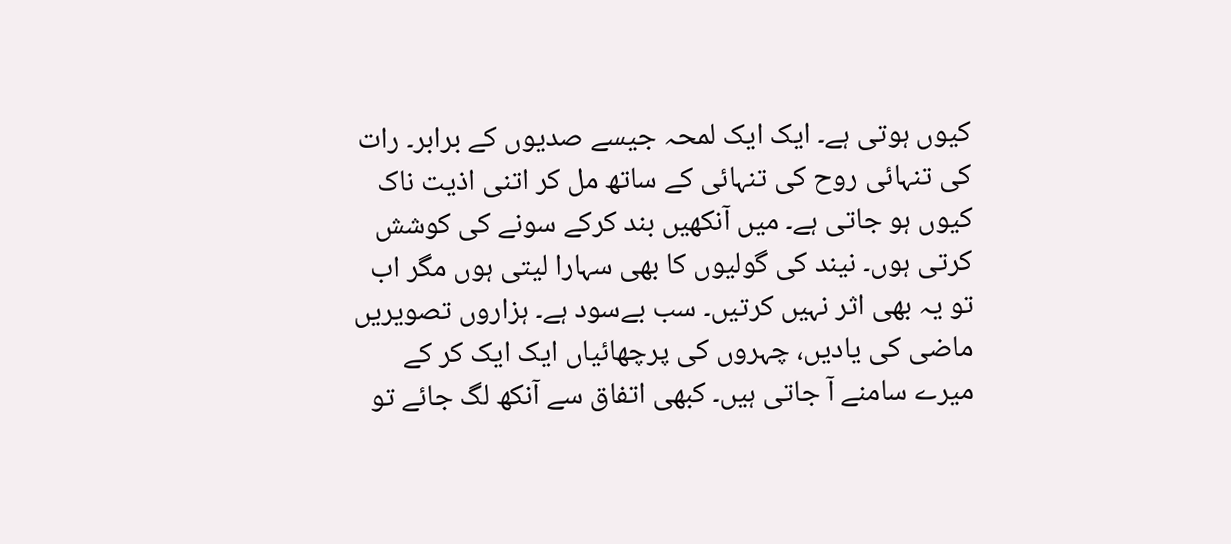کیوں ہوتی ہے۔ ایک ایک لمحہ جیسے صدیوں کے برابر۔ رات کی تنہائی روح کی تنہائی کے ساتھ مل کر اتنی اذیت ناک کیوں ہو جاتی ہے۔ میں آنکھیں بند کرکے سونے کی کوشش کرتی ہوں۔ نیند کی گولیوں کا بھی سہارا لیتی ہوں مگر اب تو یہ بھی اثر نہیں کرتیں۔ سب بےسود ہے۔ ہزاروں تصویریں ماضی کی یادیں، چہروں کی پرچھائیاں ایک ایک کر کے میرے سامنے آ جاتی ہیں۔ کبھی اتفاق سے آنکھ لگ جائے تو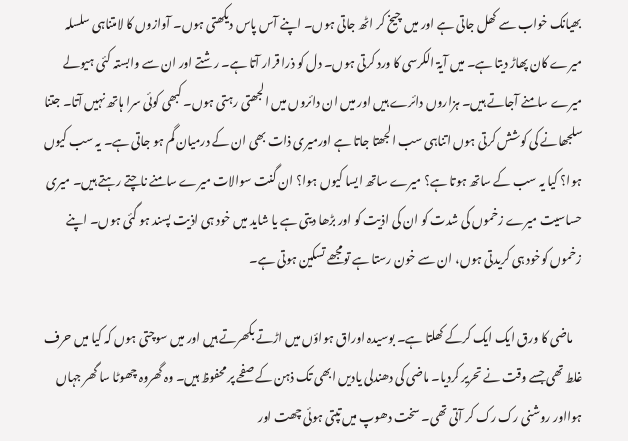بھیانک خواب سے کھل جاتی ہے اور میں چیخ کر اٹھ جاتی ہوں۔ اپنے آس پاس دیکھتی ہوں۔ آوازوں کا لامتناہی سلسلہ میرے کان پھاڑ دیتا ہے۔ میں آیۃ الکرسی کا ورد کرتی ہوں۔ دل کو ذرا قرار آتا ہے۔ رشتے اور ان سے وابستہ کئی ہیولے میرے سامنے آجاتے ہیں۔ ہزاروں دائرے ہیں اور میں ان دائروں میں الجھتی رہتی ہوں۔ کبھی کوئی سرا ہاتھ نہیں آتا۔ جتنا سلجھانے کی کوشش کرتی ہوں اتناہی سب الجھتا جاتا ہے اورمیری ذات بھی ان کے درمیان گم ہو جاتی ہے۔ یہ سب کیوں ہوا؟ کیا یہ سب کے ساتھ ہوتا ہے؟ میرے ساتھ ایسا کیوں ہوا؟ ان گنت سوالات میرے سامنے ناچتے رہتے ہیں۔ میری حساسیت میرے زخموں کی شدت کو ان کی اذیت کو اور بڑھا دیتی ہے یا شاید میں خود ہی اذیت پسند ہو گئی ہوں۔ اپنے زخموں کوخود ہی کریدتی ہوں، ان سے خون رستا ہے تومجھے تسکین ہوتی ہے۔

    ماضی کا ورق ایک ایک کرکے کھلتا ہے۔ بوسیدہ اوراق ہواؤں میں اڑتے بکھرتے ہیں اور میں سوچتی ہوں کہ کیا میں حرف غلط تھی جسے وقت نے تحریر کردیا۔ ماضی کی دھندلی یادیں ابھی تک ذہن کے صفحے پر محفوظ ہیں۔ وہ گھروہ چھوٹا سا گھر جہاں ہوااور روشنی رک رک کر آتی تھی۔ سخت دھوپ میں تپتی ہوئی چھت اور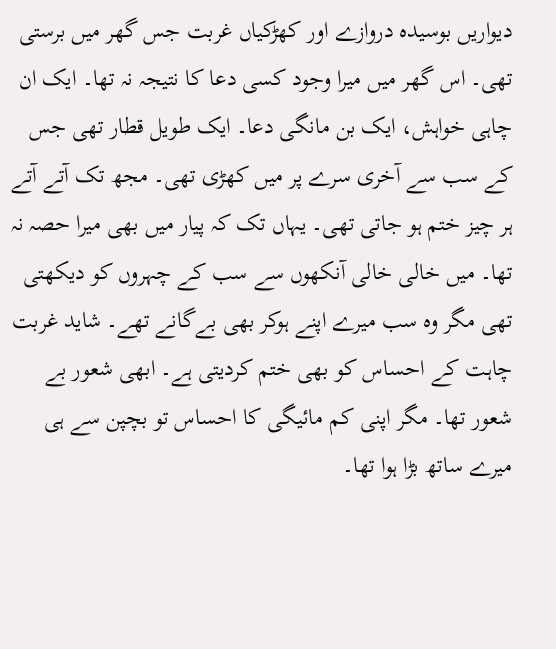دیواریں بوسیدہ دروازے اور کھڑکیاں غربت جس گھر میں برستی تھی۔ اس گھر میں میرا وجود کسی دعا کا نتیجہ نہ تھا۔ ایک ان چاہی خواہش، ایک بن مانگی دعا۔ ایک طویل قطار تھی جس کے سب سے آخری سرے پر میں کھڑی تھی۔ مجھ تک آتے آتے ہر چیز ختم ہو جاتی تھی۔ یہاں تک کہ پیار میں بھی میرا حصہ نہ تھا۔ میں خالی خالی آنکھوں سے سب کے چہروں کو دیکھتی تھی مگر وہ سب میرے اپنے ہوکر بھی بےگانے تھے۔ شاید غربت چاہت کے احساس کو بھی ختم کردیتی ہے۔ ابھی شعور بے شعور تھا۔ مگر اپنی کم مائیگی کا احساس تو بچپن سے ہی میرے ساتھ بڑا ہوا تھا۔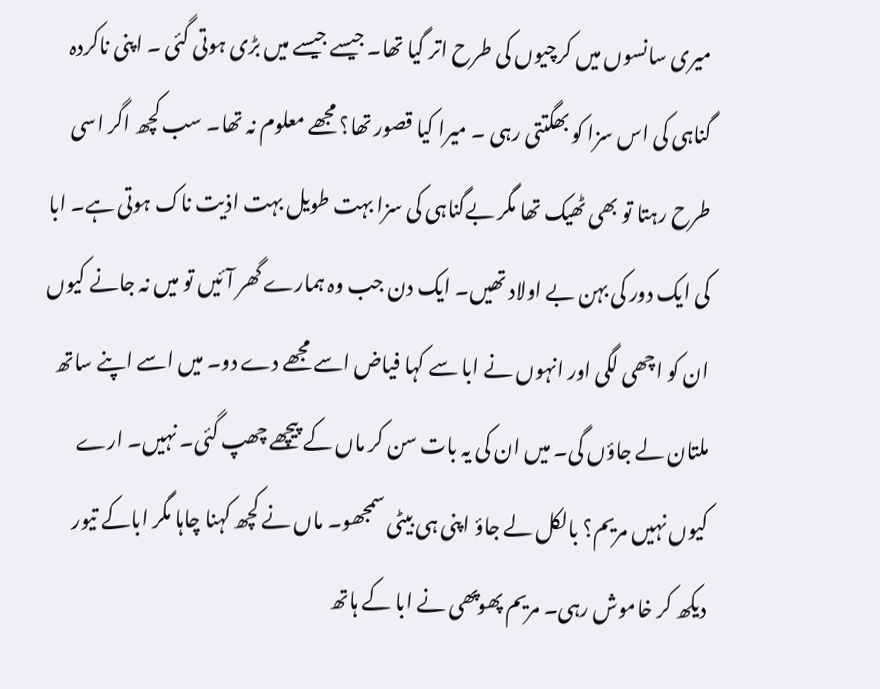میری سانسوں میں کرچیوں کی طرح اتر گیا تھا۔ جیسے جیسے میں بڑی ہوتی گئی ۔ اپنی ناکردہ گناہی کی اس سزا کو بھگتتی رہی ۔ میرا کیا قصور تھا؟ مجھے معلوم نہ تھا۔ سب کچھ اگر اسی طرح رہتا تو بھی ٹھیک تھا مگر بےگناہی کی سزا بہت طویل بہت اذیت ناک ہوتی ہے۔ ابا کی ایک دور کی بہن بے اولاد تھیں۔ ایک دن جب وہ ہمارے گھر آئیں تو میں نہ جانے کیوں ان کو اچھی لگی اور انہوں نے ابا سے کہا فیاض اسے مجھے دے دو۔ میں اسے اپنے ساتھ ملتان لے جاؤں گی۔ میں ان کی یہ بات سن کر ماں کے پیچھے چھپ گئی۔ نہیں۔ ارے کیوں نہیں مریم؟ بالکل لے جاؤ اپنی ہی بیٹی سمجھو۔ ماں نے کچھ کہنا چاہا مگر اباکے تیور دیکھ کر خاموش رہی۔ مریم پھوپھی نے ابا کے ہاتھ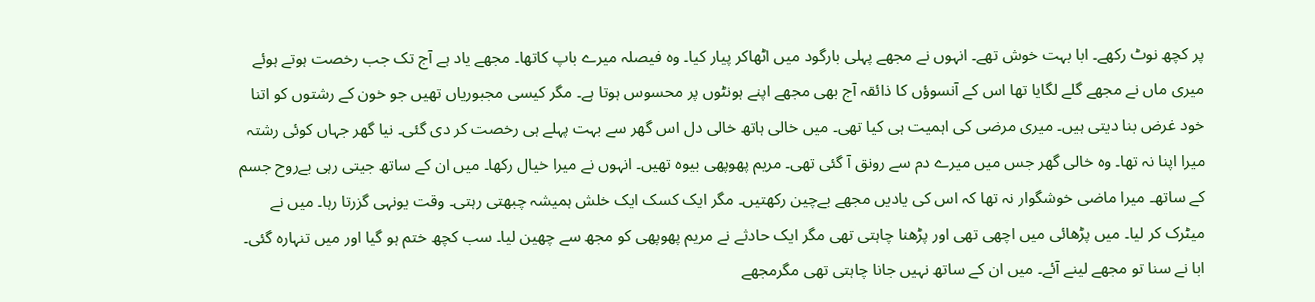پر کچھ نوٹ رکھے۔ ابا بہت خوش تھے۔ انہوں نے مجھے پہلی بارگود میں اٹھاکر پیار کیا۔ وہ فیصلہ میرے باپ کاتھا۔ مجھے یاد ہے آج تک جب رخصت ہوتے ہوئے میری ماں نے مجھے گلے لگایا تھا اس کے آنسوؤں کا ذائقہ آج بھی مجھے اپنے ہونٹوں پر محسوس ہوتا ہے۔ مگر کیسی مجبوریاں تھیں جو خون کے رشتوں کو اتنا خود غرض بنا دیتی ہیں۔ میری مرضی کی اہمیت ہی کیا تھی۔ میں خالی ہاتھ خالی دل اس گھر سے بہت پہلے ہی رخصت کر دی گئی۔ نیا گھر جہاں کوئی رشتہ میرا اپنا نہ تھا۔ وہ خالی گھر جس میں میرے دم سے رونق آ گئی تھی۔ مریم پھوپھی بیوہ تھیں۔ انہوں نے میرا خیال رکھا۔ میں ان کے ساتھ جیتی رہی بےروح جسم کے ساتھ۔ میرا ماضی خوشگوار نہ تھا کہ اس کی یادیں مجھے بےچین رکھتیں۔ مگر ایک کسک ایک خلش ہمیشہ چبھتی رہتی۔ وقت یونہی گزرتا رہا۔ میں نے میٹرک کر لیا۔ میں پڑھائی میں اچھی تھی اور پڑھنا چاہتی تھی مگر ایک حادثے نے مریم پھوپھی کو مجھ سے چھین لیا۔ سب کچھ ختم ہو گیا اور میں تنہارہ گئی۔ ابا نے سنا تو مجھے لینے آئے۔ میں ان کے ساتھ نہیں جانا چاہتی تھی مگرمجھے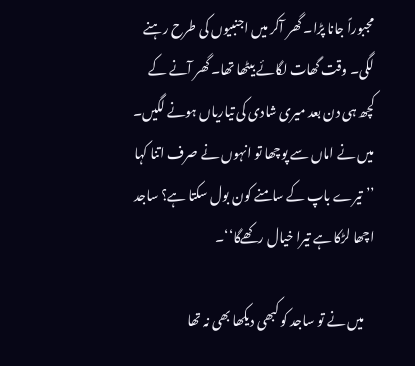مجبوراً جانا پڑا۔ گھر آکر میں اجنبیوں کی طرح رہنے لگی۔ وقت گھات لگائے بیٹھا تھا۔ گھر آنے کے کچھ ہی دن بعد میری شادی کی تیاریاں ہونے لگیں۔ میں نے اماں سے پوچھا تو انہوں نے صرف اتنا کہا ’’تیرے باپ کے سامنے کون بول سکتا ہے؟ ساجد اچھا لڑکا ہے تیرا خیال رکھےگا‘‘۔

    میں نے تو ساجد کو کبھی دیکھا بھی نہ تھا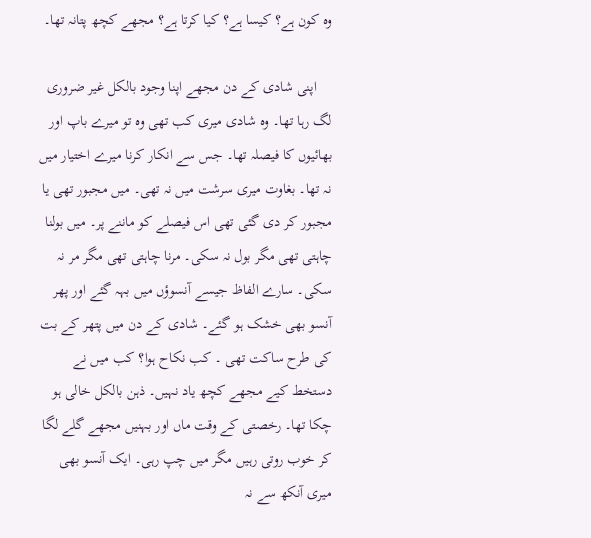وہ کون ہے؟ کیسا ہے؟ کیا کرتا ہے؟ مجھے کچھ پتانہ تھا۔

    اپنی شادی کے دن مجھے اپنا وجود بالکل غیر ضروری لگ رہا تھا۔ وہ شادی میری کب تھی وہ تو میرے باپ اور بھائیوں کا فیصلہ تھا۔ جس سے انکار کرنا میرے اختیار میں نہ تھا۔ بغاوت میری سرشت میں نہ تھی۔ میں مجبور تھی یا مجبور کر دی گئی تھی اس فیصلے کو ماننے پر۔ میں بولنا چاہتی تھی مگر بول نہ سکی۔ مرنا چاہتی تھی مگر مر نہ سکی۔ سارے الفاظ جیسے آنسوؤں میں بہہ گئے اور پھر آنسو بھی خشک ہو گئے۔ شادی کے دن میں پتھر کے بت کی طرح ساکت تھی ۔ کب نکاح ہوا؟ کب میں نے دستخط کیے مجھے کچھ یاد نہیں۔ ذہن بالکل خالی ہو چکا تھا۔ رخصتی کے وقت ماں اور بہنیں مجھے گلے لگا کر خوب روتی رہیں مگر میں چپ رہی۔ ایک آنسو بھی میری آنکھ سے نہ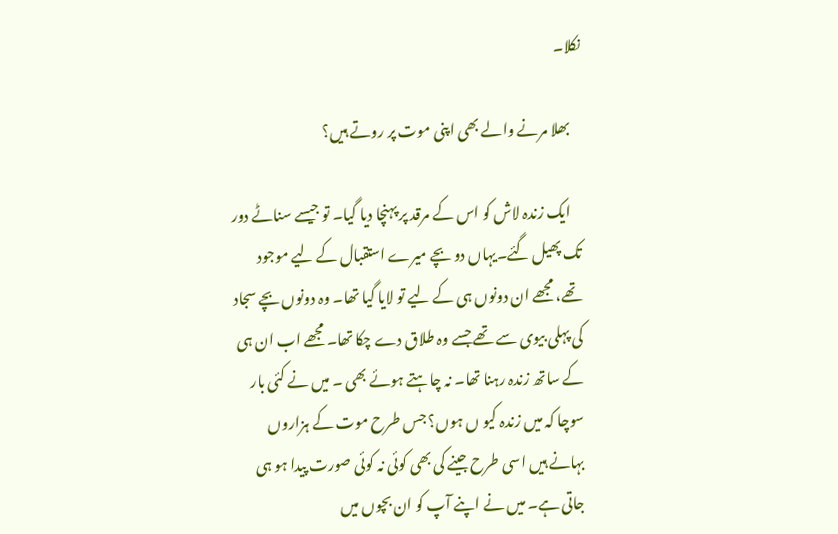نکلا۔

    بھلا مرنے والے بھی اپنی موت پر روتے ہیں؟

    ایک زندہ لاش کو اس کے مرقد پر پہنچا دیا گیا۔ تو جیسے سناٹے دور تک پھیل گئے۔یہاں دو بچے میرے استقبال کے لیے موجود تھے، مجھے ان دونوں ہی کے لیے تو لایا گیا تھا۔ وہ دونوں بچے سجاد کی پہلی بیوی سے تھے جسے وہ طلاق دے چکا تھا۔ مجھے اب ان ہی کے ساتھ زندہ رہنا تھا۔ نہ چاہتے ہوئے بھی ۔ میں نے کئی بار سوچا کہ میں زندہ کیو ں ہوں؟ جس طرح موت کے ہزاروں بہانے ہیں اسی طرح جینے کی بھی کوئی نہ کوئی صورت پیدا ہو ہی جاتی ہے۔ میں نے اپنے آپ کو ان بچوں میں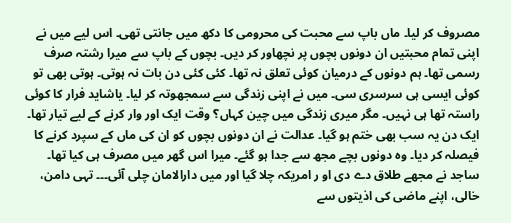مصروف کر لیا۔ ماں باپ سے محبت کی محرومی کا دکھ میں جانتی تھی۔ اس لیے میں نے اپنی تمام محبتیں ان دونوں بچوں پر نچھاور کر دیں۔ بچوں کے باپ سے میرا رشتہ صرف رسمی تھا۔ ہم دونوں کے درمیان کوئی تعلق نہ تھا۔ کئی کئی دن بات نہ ہوتی۔ ہوتی بھی تو کوئی ایسی ہی سرسری سی۔ میں نے اپنی زندگی سے سمجھوتہ کر لیا۔ یاشاید فرار کا کوئی راستہ تھا ہی نہیں۔ مگر میری زندگی میں چین کہاں؟ وقت ایک اور وار کرنے کے لیے تیار تھا۔ ایک دن یہ سب بھی ختم ہو گیا۔ عدالت نے ان دونوں بچوں کو ان کی ماں کے سپرد کرنے کا فیصلہ کر دیا۔ وہ دونوں بچے مجھ سے جدا ہو گئے۔ میرا اس گھر میں مصرف ہی کیا تھا۔ ساجد نے مجھے طلاق دے دی او ر امریکہ چلا گیا اور میں دارالامان چلی آئی۔۔۔ تہی دامن، خالی، اپنے ماضی کی اذیتوں سے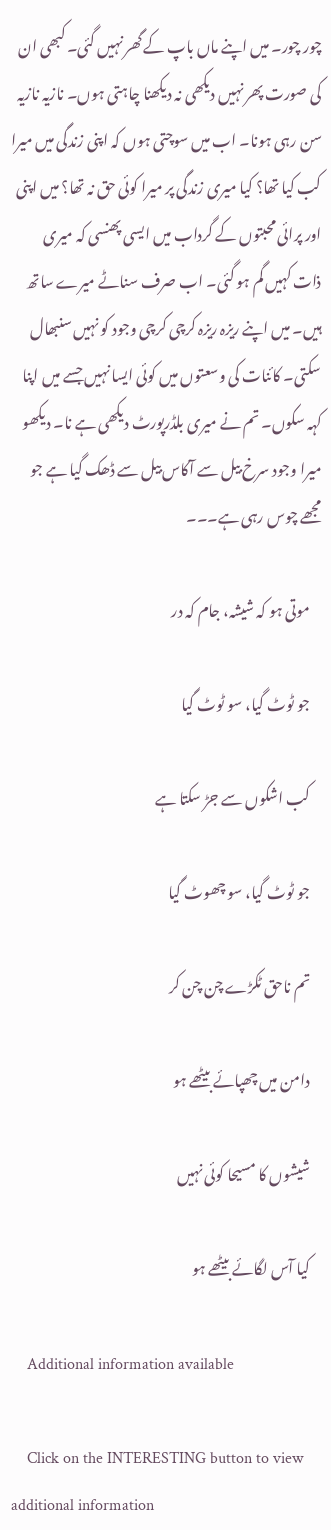چور چور۔ میں اپنے ماں باپ کے گھر نہیں گئی۔ کبھی ان کی صورت پھر نہیں دیکھی نہ دیکھنا چاہتی ہوں۔ نازیہ نازیہ سن رہی ہونا۔ اب میں سوچتی ہوں کہ اپنی زندگی میں میرا کب کیا تھا؟ کیا میری زندگی پر میرا کوئی حق نہ تھا؟ میں اپنی اور پرائی محبتوں کے گرداب میں ایسی پھنسی کہ میری ذات کہیں گم ہو گئی۔ اب صرف سناٹے میرے ساتھ ہیں۔ میں اپنے ریزہ ریزہ کرچی کرچی وجود کو نہیں سنبھال سکتی۔ کائنات کی وسعتوں میں کوئی ایسا نہیں جسے میں اپنا کہہ سکوں۔ تم نے میری بلڈرپورٹ دیکھی ہے نا۔ دیکھو میرا وجود سرخ بیل سے آکاس بیل سے ڈھک گیا ہے جو مجھے چوس رہی ہے۔۔۔

    موتی ہو کہ شیشہ، جام کہ در

    جو ٹوٹ گیا، سو ٹوٹ گیا

    کب اشکوں سے جڑ سکتا ہے

    جو ٹوٹ گیا، سو چھوٹ گیا

    تم ناحق ٹکڑے چن چن کر

    دامن میں چھپائے بیٹھے ہو

    شیشوں کا مسیحا کوئی نہیں

    کیا آس لگائے بیٹھے ہو

    Additional information available

    Click on the INTERESTING button to view additional information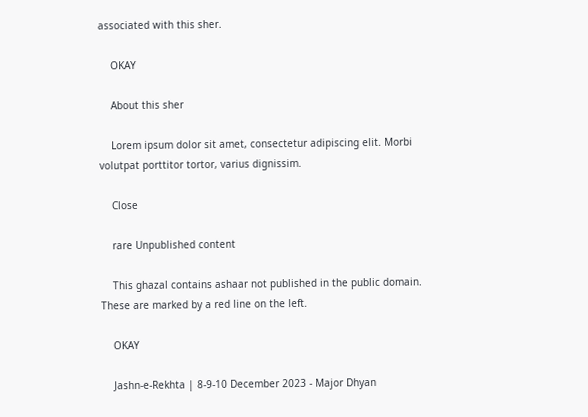associated with this sher.

    OKAY

    About this sher

    Lorem ipsum dolor sit amet, consectetur adipiscing elit. Morbi volutpat porttitor tortor, varius dignissim.

    Close

    rare Unpublished content

    This ghazal contains ashaar not published in the public domain. These are marked by a red line on the left.

    OKAY

    Jashn-e-Rekhta | 8-9-10 December 2023 - Major Dhyan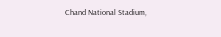Chand National Stadium,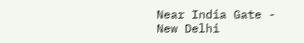Near India Gate - New Delhi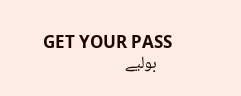GET YOUR PASS
    بولیے